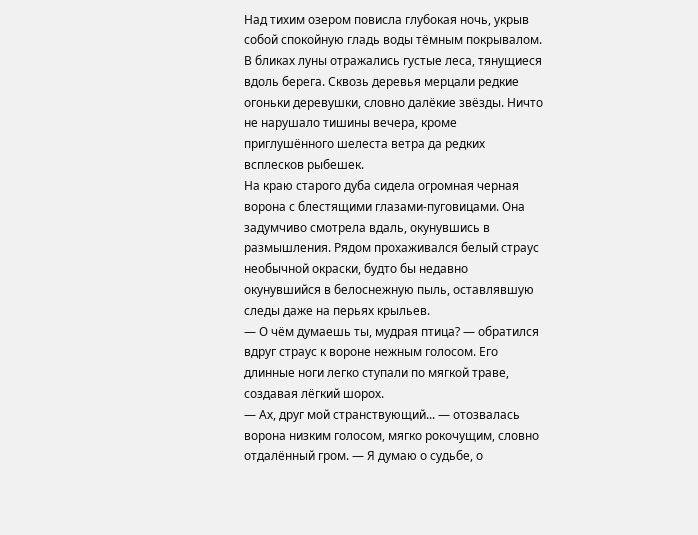Над тихим озером повисла глубокая ночь, укрыв собой спокойную гладь воды тёмным покрывалом. В бликах луны отражались густые леса, тянущиеся вдоль берега. Сквозь деревья мерцали редкие огоньки деревушки, словно далёкие звёзды. Ничто не нарушало тишины вечера, кроме приглушённого шелеста ветра да редких всплесков рыбешек.
На краю старого дуба сидела огромная черная ворона с блестящими глазами-пуговицами. Она задумчиво смотрела вдаль, окунувшись в размышления. Рядом прохаживался белый страус необычной окраски, будто бы недавно окунувшийся в белоснежную пыль, оставлявшую следы даже на перьях крыльев.
— О чём думаешь ты, мудрая птица? — обратился вдруг страус к вороне нежным голосом. Его длинные ноги легко ступали по мягкой траве, создавая лёгкий шорох.
— Ах, друг мой странствующий... — отозвалась ворона низким голосом, мягко рокочущим, словно отдалённый гром. — Я думаю о судьбе, о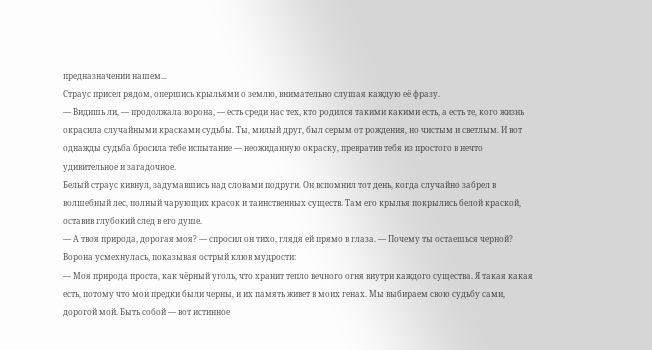предназначении нашем...
Страус присел рядом, опершись крыльями о землю, внимательно слушая каждую её фразу.
— Видишь ли, — продолжала ворона, — есть среди нас тех, кто родился такими какими есть, а есть те, кого жизнь окрасила случайными красками судьбы. Ты, милый друг, был серым от рождения, но чистым и светлым. И вот однажды судьба бросила тебе испытание — неожиданную окраску, превратив тебя из простого в нечто удивительное и загадочное.
Белый страус кивнул, задумавшись над словами подруги. Он вспомнил тот день, когда случайно забрел в волшебный лес, полный чарующих красок и таинственных существ. Там его крылья покрылись белой краской, оставив глубокий след в его душе.
— А твоя природа, дорогая моя? — спросил он тихо, глядя ей прямо в глаза. — Почему ты остаешься черной?
Ворона усмехнулась, показывая острый клюв мудрости:
— Моя природа проста, как чёрный уголь, что хранит тепло вечного огня внутри каждого существа. Я такая какая есть, потому что мои предки были черны, и их память живет в моих генах. Мы выбираем свою судьбу сами, дорогой мой. Быть собой — вот истинное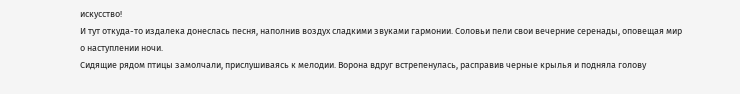искусство!
И тут откуда-то издалека донеслась песня, наполнив воздух сладкими звуками гармонии. Соловьи пели свои вечерние серенады, оповещая мир о наступлении ночи.
Сидящие рядом птицы замолчали, прислушиваясь к мелодии. Ворона вдруг встрепенулась, расправив черные крылья и подняла голову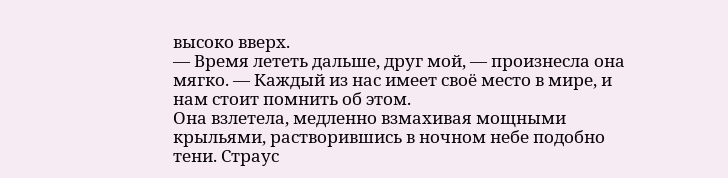высоко вверх.
— Время лететь дальше, друг мой, — произнесла она мягко. — Каждый из нас имеет своё место в мире, и нам стоит помнить об этом.
Она взлетела, медленно взмахивая мощными крыльями, растворившись в ночном небе подобно тени. Страус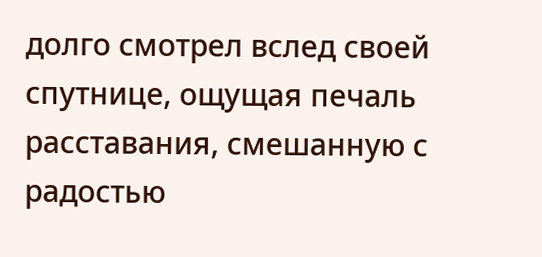долго смотрел вслед своей спутнице, ощущая печаль расставания, смешанную с радостью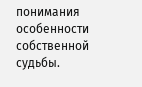понимания особенности собственной судьбы.